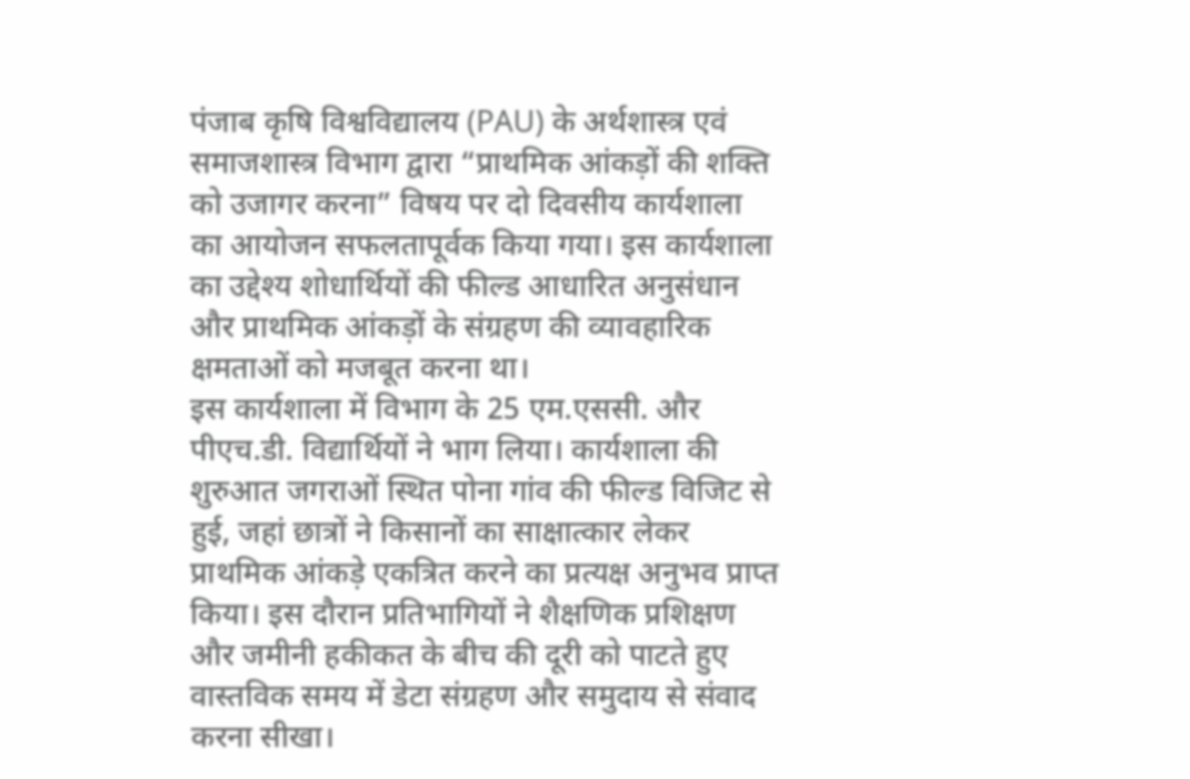पंजाब कृषि विश्वविद्यालय (PAU) के अर्थशास्त्र एवं समाजशास्त्र विभाग द्वारा “प्राथमिक आंकड़ों की शक्ति को उजागर करना” विषय पर दो दिवसीय कार्यशाला का आयोजन सफलतापूर्वक किया गया। इस कार्यशाला का उद्देश्य शोधार्थियों की फील्ड आधारित अनुसंधान और प्राथमिक आंकड़ों के संग्रहण की व्यावहारिक क्षमताओं को मजबूत करना था।
इस कार्यशाला में विभाग के 25 एम.एससी. और पीएच.डी. विद्यार्थियों ने भाग लिया। कार्यशाला की शुरुआत जगराओं स्थित पोना गांव की फील्ड विजिट से हुई, जहां छात्रों ने किसानों का साक्षात्कार लेकर प्राथमिक आंकड़े एकत्रित करने का प्रत्यक्ष अनुभव प्राप्त किया। इस दौरान प्रतिभागियों ने शैक्षणिक प्रशिक्षण और जमीनी हकीकत के बीच की दूरी को पाटते हुए वास्तविक समय में डेटा संग्रहण और समुदाय से संवाद करना सीखा।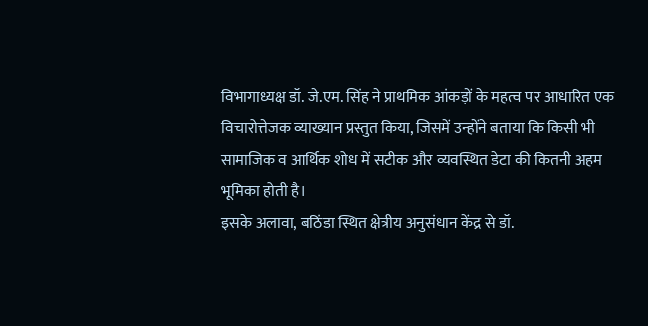विभागाध्यक्ष डॉ. जे.एम. सिंह ने प्राथमिक आंकड़ों के महत्व पर आधारित एक विचारोत्तेजक व्याख्यान प्रस्तुत किया, जिसमें उन्होंने बताया कि किसी भी सामाजिक व आर्थिक शोध में सटीक और व्यवस्थित डेटा की कितनी अहम भूमिका होती है।
इसके अलावा, बठिंडा स्थित क्षेत्रीय अनुसंधान केंद्र से डॉ.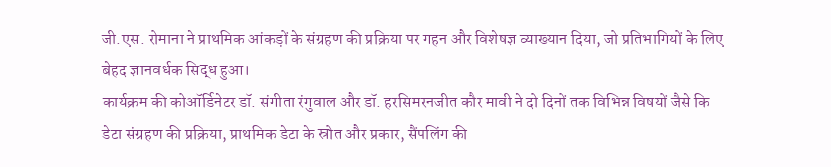जी.एस. रोमाना ने प्राथमिक आंकड़ों के संग्रहण की प्रक्रिया पर गहन और विशेषज्ञ व्याख्यान दिया, जो प्रतिभागियों के लिए बेहद ज्ञानवर्धक सिद्ध हुआ।
कार्यक्रम की कोऑर्डिनेटर डॉ. संगीता रंगुवाल और डॉ. हरसिमरनजीत कौर मावी ने दो दिनों तक विभिन्न विषयों जैसे कि डेटा संग्रहण की प्रक्रिया, प्राथमिक डेटा के स्रोत और प्रकार, सैंपलिंग की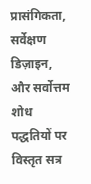प्रासंगिकता, सर्वेक्षण डिज़ाइन, और सर्वोत्तम शोध पद्धतियों पर विस्तृत सत्र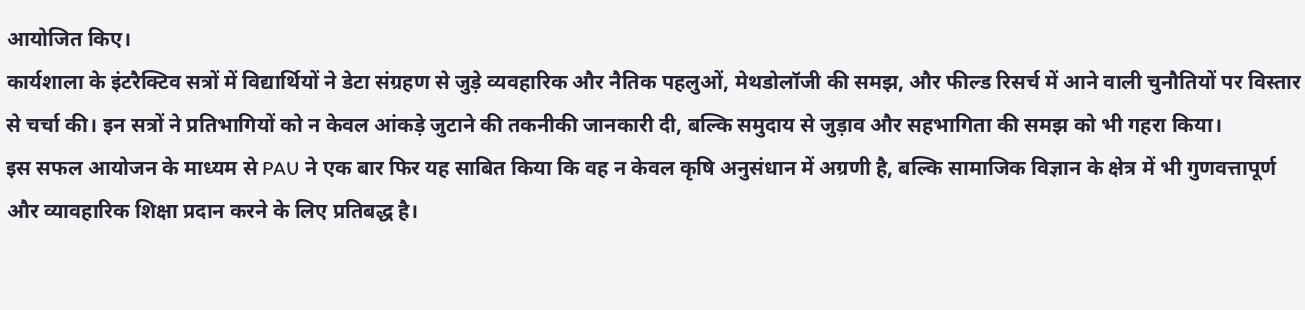आयोजित किए।
कार्यशाला के इंटरैक्टिव सत्रों में विद्यार्थियों ने डेटा संग्रहण से जुड़े व्यवहारिक और नैतिक पहलुओं, मेथडोलॉजी की समझ, और फील्ड रिसर्च में आने वाली चुनौतियों पर विस्तार से चर्चा की। इन सत्रों ने प्रतिभागियों को न केवल आंकड़े जुटाने की तकनीकी जानकारी दी, बल्कि समुदाय से जुड़ाव और सहभागिता की समझ को भी गहरा किया।
इस सफल आयोजन के माध्यम से PAU ने एक बार फिर यह साबित किया कि वह न केवल कृषि अनुसंधान में अग्रणी है, बल्कि सामाजिक विज्ञान के क्षेत्र में भी गुणवत्तापूर्ण और व्यावहारिक शिक्षा प्रदान करने के लिए प्रतिबद्ध है।